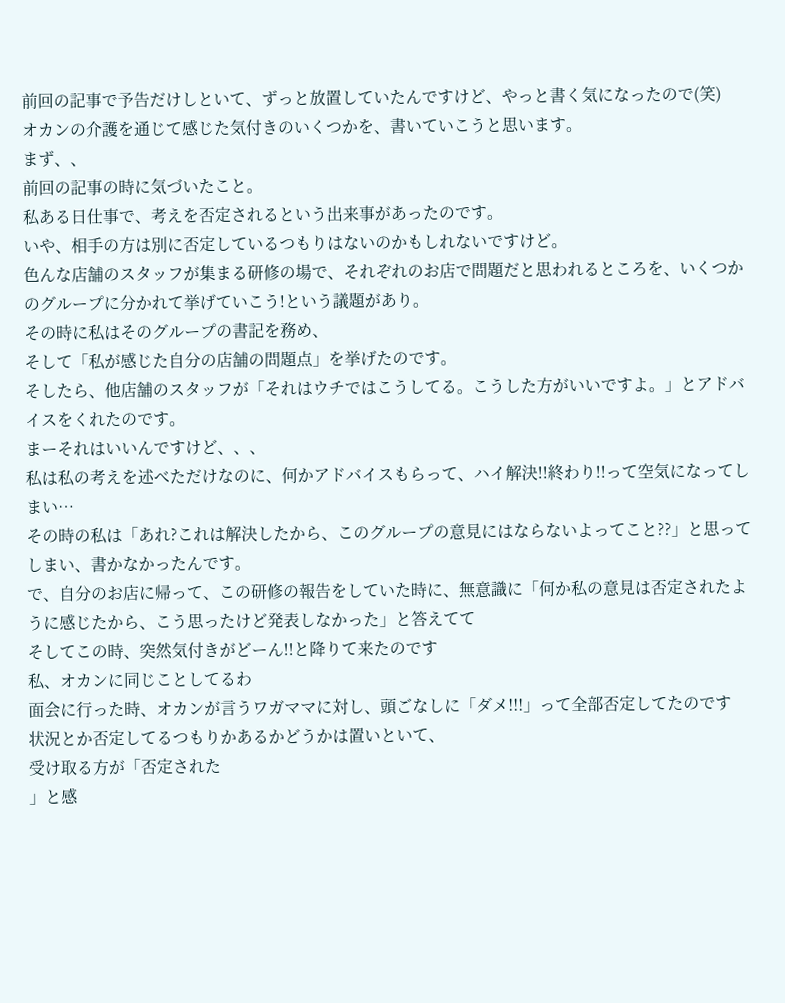前回の記事で予告だけしといて、ずっと放置していたんですけど、やっと書く気になったので(笑)
オカンの介護を通じて感じた気付きのいくつかを、書いていこうと思います。
まず、、
前回の記事の時に気づいたこと。
私ある日仕事で、考えを否定されるという出来事があったのです。
いや、相手の方は別に否定しているつもりはないのかもしれないですけど。
色んな店舗のスタッフが集まる研修の場で、それぞれのお店で問題だと思われるところを、いくつかのグループに分かれて挙げていこう!という議題があり。
その時に私はそのグループの書記を務め、
そして「私が感じた自分の店舗の問題点」を挙げたのです。
そしたら、他店舗のスタッフが「それはウチではこうしてる。こうした方がいいですよ。」とアドバイスをくれたのです。
まーそれはいいんですけど、、、
私は私の考えを述べただけなのに、何かアドバイスもらって、ハイ解決!!終わり!!って空気になってしまい…
その時の私は「あれ?これは解決したから、このグループの意見にはならないよってこと??」と思ってしまい、書かなかったんです。
で、自分のお店に帰って、この研修の報告をしていた時に、無意識に「何か私の意見は否定されたように感じたから、こう思ったけど発表しなかった」と答えてて
そしてこの時、突然気付きがどーん!!と降りて来たのです
私、オカンに同じことしてるわ
面会に行った時、オカンが言うワガママに対し、頭ごなしに「ダメ!!!」って全部否定してたのです
状況とか否定してるつもりかあるかどうかは置いといて、
受け取る方が「否定された
」と感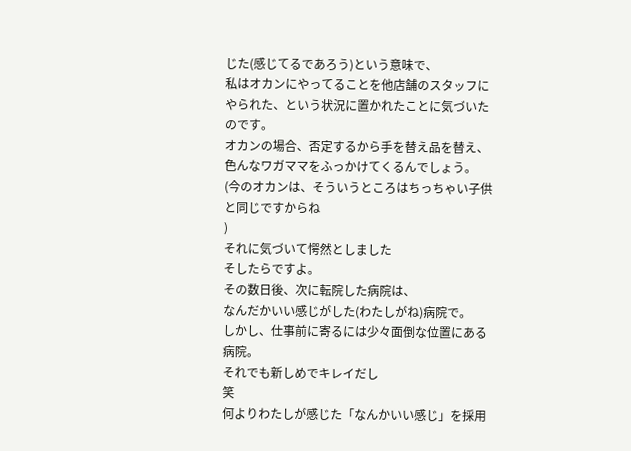じた(感じてるであろう)という意味で、
私はオカンにやってることを他店舗のスタッフにやられた、という状況に置かれたことに気づいたのです。
オカンの場合、否定するから手を替え品を替え、色んなワガママをふっかけてくるんでしょう。
(今のオカンは、そういうところはちっちゃい子供と同じですからね
)
それに気づいて愕然としました
そしたらですよ。
その数日後、次に転院した病院は、
なんだかいい感じがした(わたしがね)病院で。
しかし、仕事前に寄るには少々面倒な位置にある病院。
それでも新しめでキレイだし
笑
何よりわたしが感じた「なんかいい感じ」を採用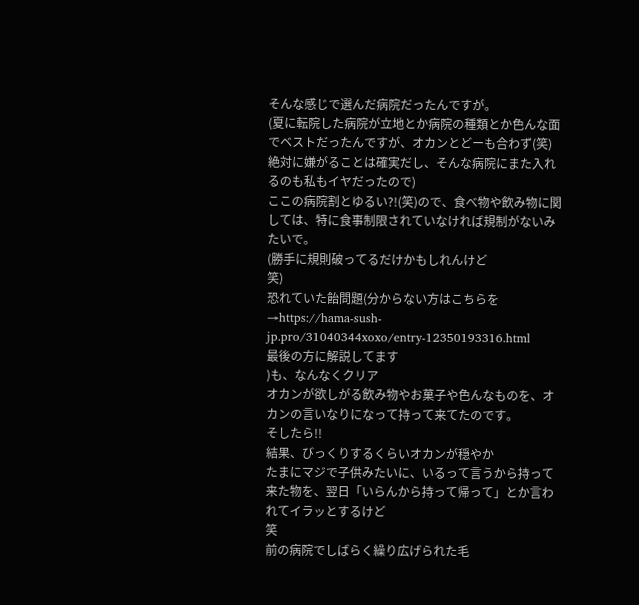そんな感じで選んだ病院だったんですが。
(夏に転院した病院が立地とか病院の種類とか色んな面でベストだったんですが、オカンとどーも合わず(笑)
絶対に嫌がることは確実だし、そんな病院にまた入れるのも私もイヤだったので)
ここの病院割とゆるい?!(笑)ので、食べ物や飲み物に関しては、特に食事制限されていなければ規制がないみたいで。
(勝手に規則破ってるだけかもしれんけど
笑)
恐れていた飴問題(分からない方はこちらを→https://hama-sush-jp.pro/31040344xoxo/entry-12350193316.html
最後の方に解説してます
)も、なんなくクリア
オカンが欲しがる飲み物やお菓子や色んなものを、オカンの言いなりになって持って来てたのです。
そしたら!!
結果、びっくりするくらいオカンが穏やか
たまにマジで子供みたいに、いるって言うから持って来た物を、翌日「いらんから持って帰って」とか言われてイラッとするけど
笑
前の病院でしばらく繰り広げられた毛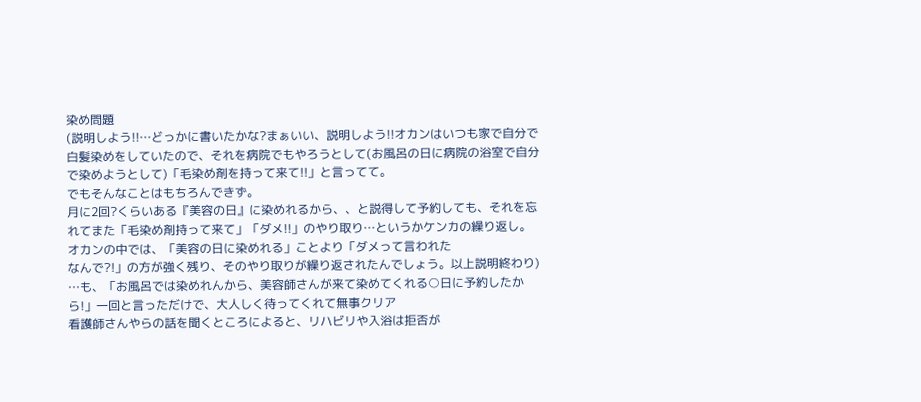染め問題
(説明しよう!!…どっかに書いたかな?まぁいい、説明しよう!!オカンはいつも家で自分で白髪染めをしていたので、それを病院でもやろうとして(お風呂の日に病院の浴室で自分で染めようとして)「毛染め剤を持って来て!!」と言ってて。
でもそんなことはもちろんできず。
月に2回?くらいある『美容の日』に染めれるから、、と説得して予約しても、それを忘れてまた「毛染め剤持って来て」「ダメ!!」のやり取り…というかケンカの繰り返し。
オカンの中では、「美容の日に染めれる」ことより「ダメって言われた
なんで?!」の方が強く残り、そのやり取りが繰り返されたんでしょう。以上説明終わり)
…も、「お風呂では染めれんから、美容師さんが来て染めてくれる○日に予約したから!」一回と言っただけで、大人しく待ってくれて無事クリア
看護師さんやらの話を聞くところによると、リハビリや入浴は拒否が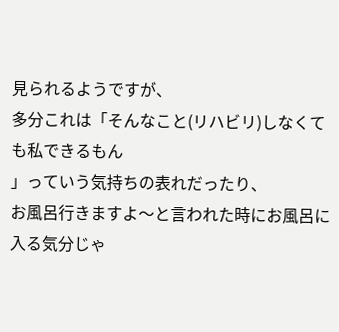見られるようですが、
多分これは「そんなこと(リハビリ)しなくても私できるもん
」っていう気持ちの表れだったり、
お風呂行きますよ〜と言われた時にお風呂に入る気分じゃ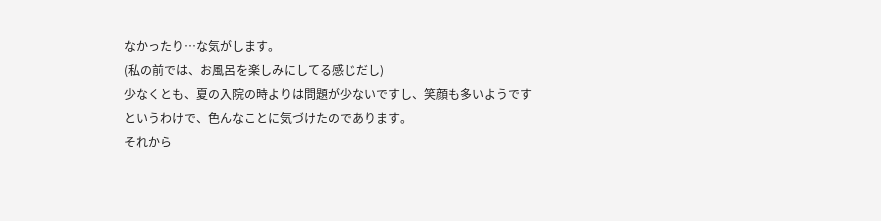なかったり…な気がします。
(私の前では、お風呂を楽しみにしてる感じだし)
少なくとも、夏の入院の時よりは問題が少ないですし、笑顔も多いようです
というわけで、色んなことに気づけたのであります。
それから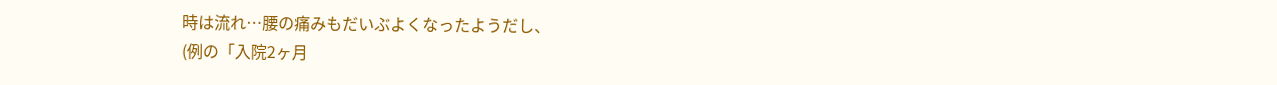時は流れ…腰の痛みもだいぶよくなったようだし、
(例の「入院2ヶ月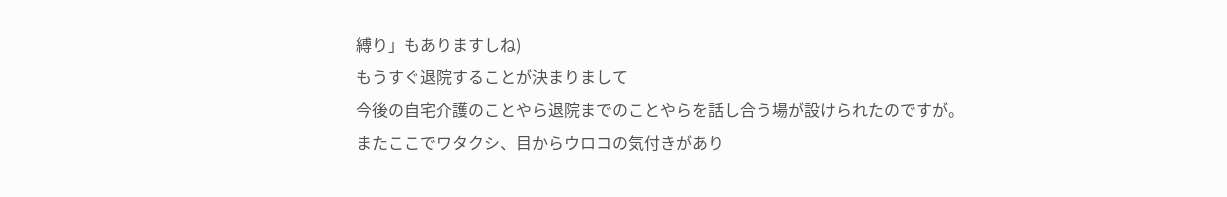縛り」もありますしね)
もうすぐ退院することが決まりまして
今後の自宅介護のことやら退院までのことやらを話し合う場が設けられたのですが。
またここでワタクシ、目からウロコの気付きがあり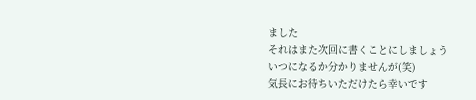ました
それはまた次回に書くことにしましょう
いつになるか分かりませんが(笑)
気長にお待ちいただけたら幸いです